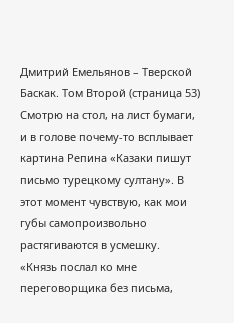Дмитрий Емельянов – Тверской Баскак. Том Второй (страница 53)
Смотрю на стол, на лист бумаги, и в голове почему-то всплывает картина Репина «Казаки пишут письмо турецкому султану». В этот момент чувствую, как мои губы самопроизвольно растягиваются в усмешку.
«Князь послал ко мне переговорщика без письма,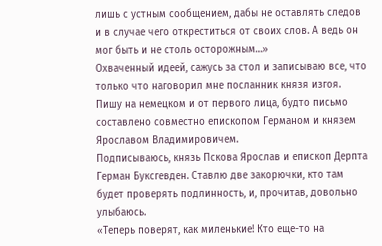лишь с устным сообщением, дабы не оставлять следов и в случае чего откреститься от своих слов. А ведь он мог быть и не столь осторожным…»
Охваченный идеей, сажусь за стол и записываю все, что только что наговорил мне посланник князя изгоя. Пишу на немецком и от первого лица, будто письмо составлено совместно епископом Германом и князем Ярославом Владимировичем.
Подписываюсь, князь Пскова Ярослав и епископ Дерпта Герман Буксгевден. Ставлю две закорючки, кто там будет проверять подлинность, и, прочитав, довольно улыбаюсь.
«Теперь поверят, как миленькие! Кто еще-то на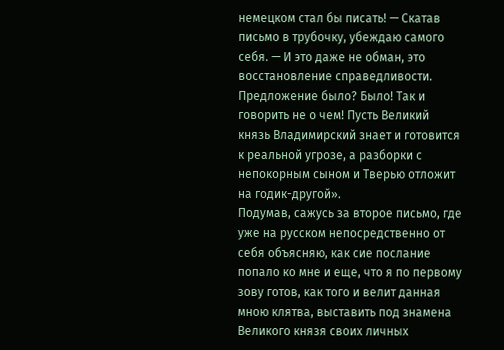немецком стал бы писать! — Скатав письмо в трубочку, убеждаю самого себя. — И это даже не обман, это восстановление справедливости. Предложение было? Было! Так и говорить не о чем! Пусть Великий князь Владимирский знает и готовится к реальной угрозе, а разборки с непокорным сыном и Тверью отложит на годик-другой».
Подумав, сажусь за второе письмо, где уже на русском непосредственно от себя объясняю, как сие послание попало ко мне и еще, что я по первому зову готов, как того и велит данная мною клятва, выставить под знамена Великого князя своих личных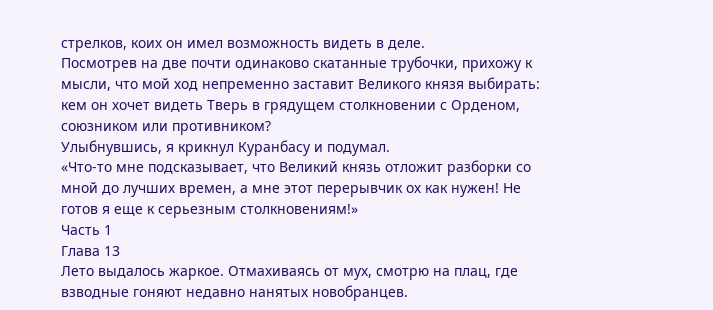стрелков, коих он имел возможность видеть в деле.
Посмотрев на две почти одинаково скатанные трубочки, прихожу к мысли, что мой ход непременно заставит Великого князя выбирать: кем он хочет видеть Тверь в грядущем столкновении с Орденом, союзником или противником?
Улыбнувшись, я крикнул Куранбасу и подумал.
«Что-то мне подсказывает, что Великий князь отложит разборки со мной до лучших времен, а мне этот перерывчик ох как нужен! Не готов я еще к серьезным столкновениям!»
Часть 1
Глава 13
Лето выдалось жаркое. Отмахиваясь от мух, смотрю на плац, где взводные гоняют недавно нанятых новобранцев.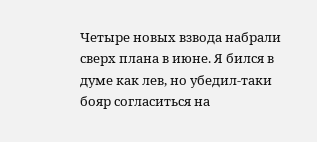Четыре новых взвода набрали сверх плана в июне. Я бился в думе как лев, но убедил-таки бояр согласиться на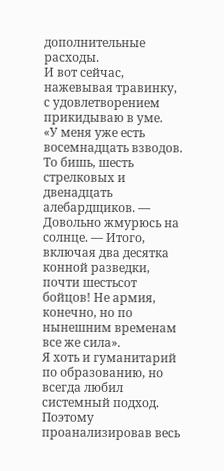дополнительные расходы.
И вот сейчас, нажевывая травинку, с удовлетворением прикидываю в уме.
«У меня уже есть восемнадцать взводов. То бишь, шесть стрелковых и двенадцать алебардщиков. — Довольно жмурюсь на солнце. — Итого, включая два десятка конной разведки, почти шестьсот бойцов! Не армия, конечно, но по нынешним временам все же сила».
Я хоть и гуманитарий по образованию, но всегда любил системный подход. Поэтому проанализировав весь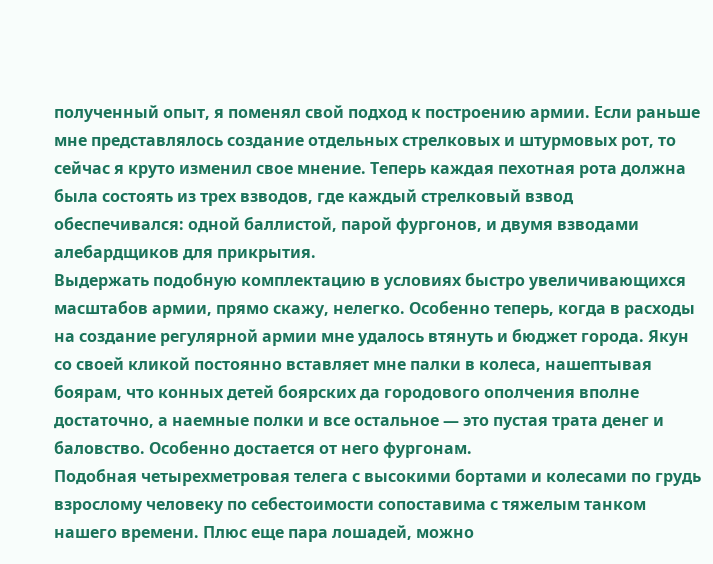полученный опыт, я поменял свой подход к построению армии. Если раньше мне представлялось создание отдельных стрелковых и штурмовых рот, то сейчас я круто изменил свое мнение. Теперь каждая пехотная рота должна была состоять из трех взводов, где каждый стрелковый взвод обеспечивался: одной баллистой, парой фургонов, и двумя взводами алебардщиков для прикрытия.
Выдержать подобную комплектацию в условиях быстро увеличивающихся масштабов армии, прямо скажу, нелегко. Особенно теперь, когда в расходы на создание регулярной армии мне удалось втянуть и бюджет города. Якун со своей кликой постоянно вставляет мне палки в колеса, нашептывая боярам, что конных детей боярских да городового ополчения вполне достаточно, а наемные полки и все остальное — это пустая трата денег и баловство. Особенно достается от него фургонам.
Подобная четырехметровая телега с высокими бортами и колесами по грудь взрослому человеку по себестоимости сопоставима с тяжелым танком нашего времени. Плюс еще пара лошадей, можно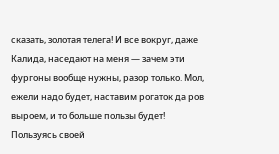сказать, золотая телега! И все вокруг, даже Калида, наседают на меня — зачем эти фургоны вообще нужны, разор только. Мол, ежели надо будет, наставим рогаток да ров выроем, и то больше пользы будет!
Пользуясь своей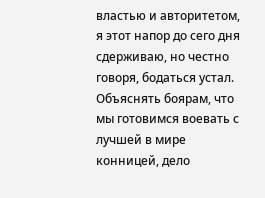властью и авторитетом, я этот напор до сего дня сдерживаю, но честно говоря, бодаться устал. Объяснять боярам, что мы готовимся воевать с лучшей в мире конницей, дело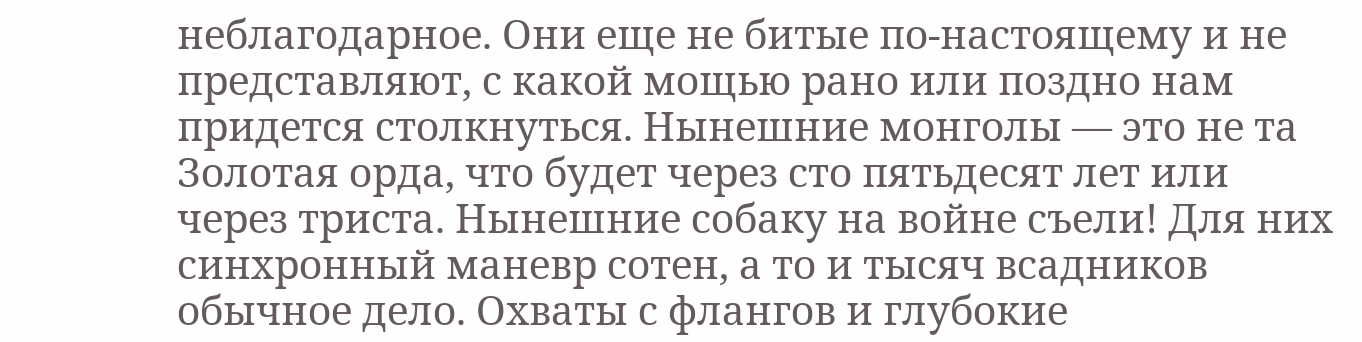неблагодарное. Они еще не битые по-настоящему и не представляют, с какой мощью рано или поздно нам придется столкнуться. Нынешние монголы — это не та Золотая орда, что будет через сто пятьдесят лет или через триста. Нынешние собаку на войне съели! Для них синхронный маневр сотен, а то и тысяч всадников обычное дело. Охваты с флангов и глубокие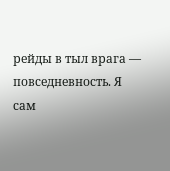рейды в тыл врага — повседневность. Я сам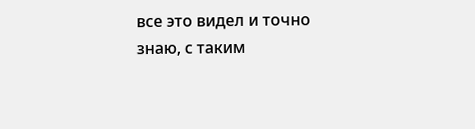все это видел и точно знаю, с таким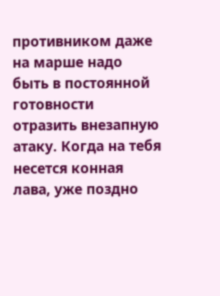противником даже на марше надо быть в постоянной готовности отразить внезапную атаку. Когда на тебя несется конная лава, уже поздно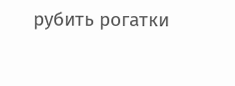рубить рогатки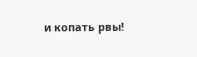и копать рвы!